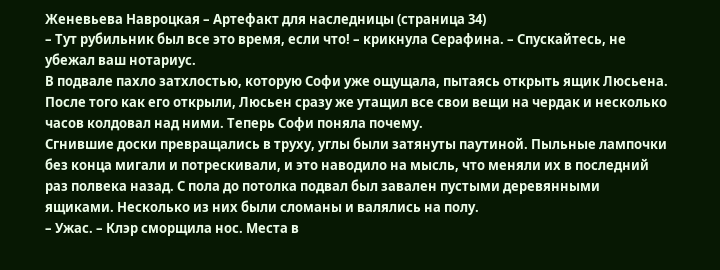Женевьева Навроцкая – Артефакт для наследницы (страница 34)
– Тут рубильник был все это время, если что! – крикнула Серафина. – Спускайтесь, не убежал ваш нотариус.
В подвале пахло затхлостью, которую Софи уже ощущала, пытаясь открыть ящик Люсьена. После того как его открыли, Люсьен сразу же утащил все свои вещи на чердак и несколько часов колдовал над ними. Теперь Софи поняла почему.
Сгнившие доски превращались в труху, углы были затянуты паутиной. Пыльные лампочки без конца мигали и потрескивали, и это наводило на мысль, что меняли их в последний раз полвека назад. С пола до потолка подвал был завален пустыми деревянными ящиками. Несколько из них были сломаны и валялись на полу.
– Ужас. – Клэр сморщила нос. Места в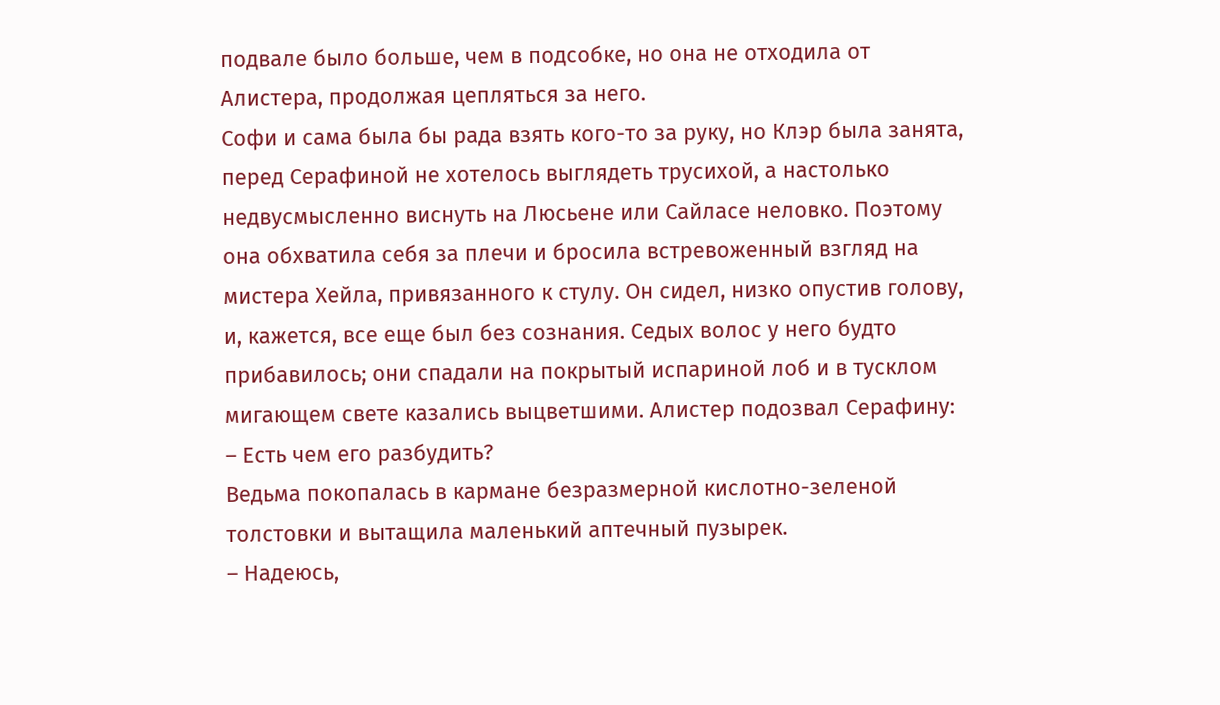подвале было больше, чем в подсобке, но она не отходила от Алистера, продолжая цепляться за него.
Софи и сама была бы рада взять кого-то за руку, но Клэр была занята, перед Серафиной не хотелось выглядеть трусихой, а настолько недвусмысленно виснуть на Люсьене или Сайласе неловко. Поэтому она обхватила себя за плечи и бросила встревоженный взгляд на мистера Хейла, привязанного к стулу. Он сидел, низко опустив голову, и, кажется, все еще был без сознания. Седых волос у него будто прибавилось; они спадали на покрытый испариной лоб и в тусклом мигающем свете казались выцветшими. Алистер подозвал Серафину:
– Есть чем его разбудить?
Ведьма покопалась в кармане безразмерной кислотно-зеленой толстовки и вытащила маленький аптечный пузырек.
– Надеюсь,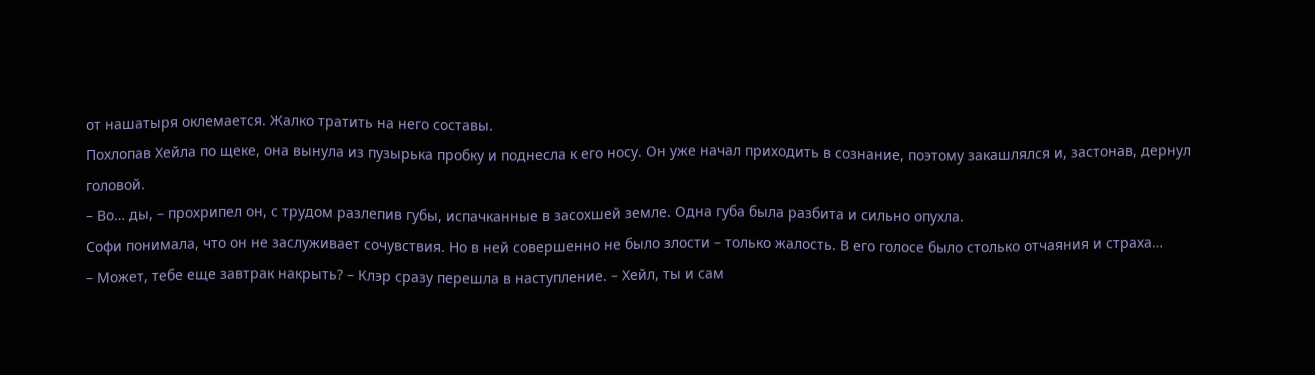от нашатыря оклемается. Жалко тратить на него составы.
Похлопав Хейла по щеке, она вынула из пузырька пробку и поднесла к его носу. Он уже начал приходить в сознание, поэтому закашлялся и, застонав, дернул головой.
– Во… ды, – прохрипел он, с трудом разлепив губы, испачканные в засохшей земле. Одна губа была разбита и сильно опухла.
Софи понимала, что он не заслуживает сочувствия. Но в ней совершенно не было злости – только жалость. В его голосе было столько отчаяния и страха…
– Может, тебе еще завтрак накрыть? – Клэр сразу перешла в наступление. – Хейл, ты и сам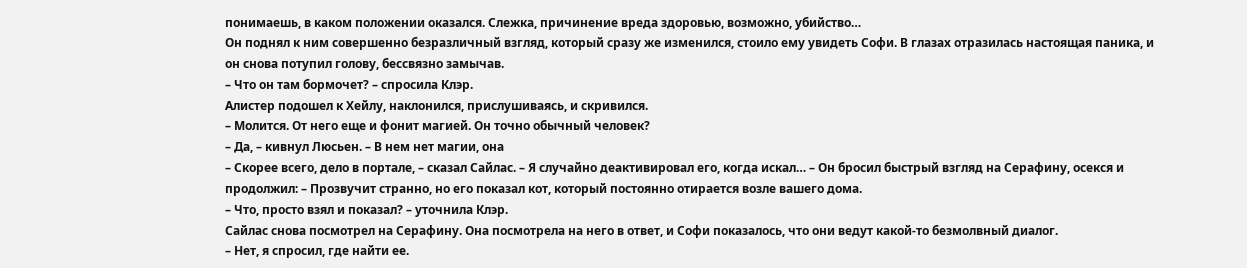понимаешь, в каком положении оказался. Слежка, причинение вреда здоровью, возможно, убийство…
Он поднял к ним совершенно безразличный взгляд, который сразу же изменился, стоило ему увидеть Софи. В глазах отразилась настоящая паника, и он снова потупил голову, бессвязно замычав.
– Что он там бормочет? – спросила Клэр.
Алистер подошел к Хейлу, наклонился, прислушиваясь, и скривился.
– Молится. От него еще и фонит магией. Он точно обычный человек?
– Да, – кивнул Люсьен. – В нем нет магии, она
– Скорее всего, дело в портале, – сказал Сайлас. – Я случайно деактивировал его, когда искал… – Он бросил быстрый взгляд на Серафину, осекся и продолжил: – Прозвучит странно, но его показал кот, который постоянно отирается возле вашего дома.
– Что, просто взял и показал? – уточнила Клэр.
Сайлас снова посмотрел на Серафину. Она посмотрела на него в ответ, и Софи показалось, что они ведут какой-то безмолвный диалог.
– Нет, я спросил, где найти ее.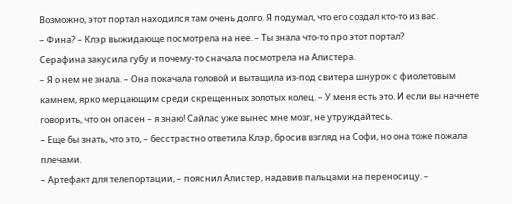Возможно, этот портал находился там очень долго. Я подумал, что его создал кто-то из вас.
– Фина? – Клэр выжидающе посмотрела на нее. – Ты знала что-то про этот портал?
Серафина закусила губу и почему-то сначала посмотрела на Алистера.
– Я о нем не знала. – Она покачала головой и вытащила из-под свитера шнурок с фиолетовым камнем, ярко мерцающим среди скрещенных золотых колец. – У меня есть это. И если вы начнете говорить, что он опасен – я знаю! Сайлас уже вынес мне мозг, не утруждайтесь.
– Еще бы знать, что это, – бесстрастно ответила Клэр, бросив взгляд на Софи, но она тоже пожала плечами.
– Артефакт для телепортации, – пояснил Алистер, надавив пальцами на переносицу. –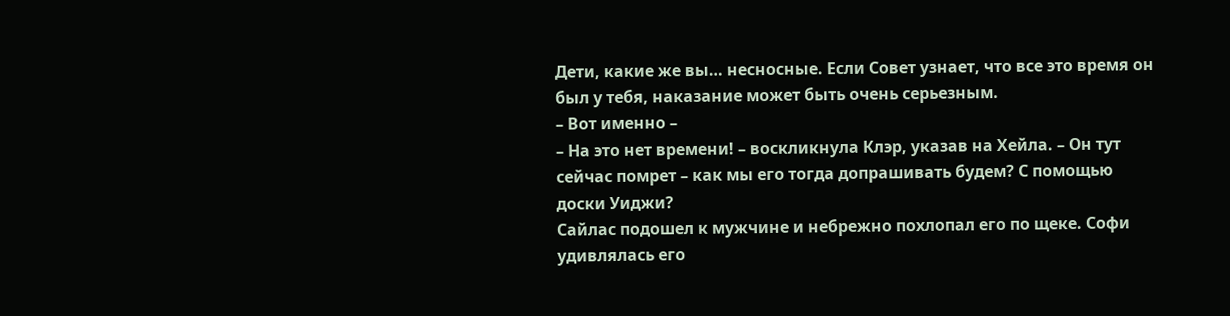Дети, какие же вы… несносные. Если Совет узнает, что все это время он был у тебя, наказание может быть очень серьезным.
– Вот именно –
– На это нет времени! – воскликнула Клэр, указав на Хейла. – Он тут сейчас помрет – как мы его тогда допрашивать будем? С помощью доски Уиджи?
Сайлас подошел к мужчине и небрежно похлопал его по щеке. Софи удивлялась его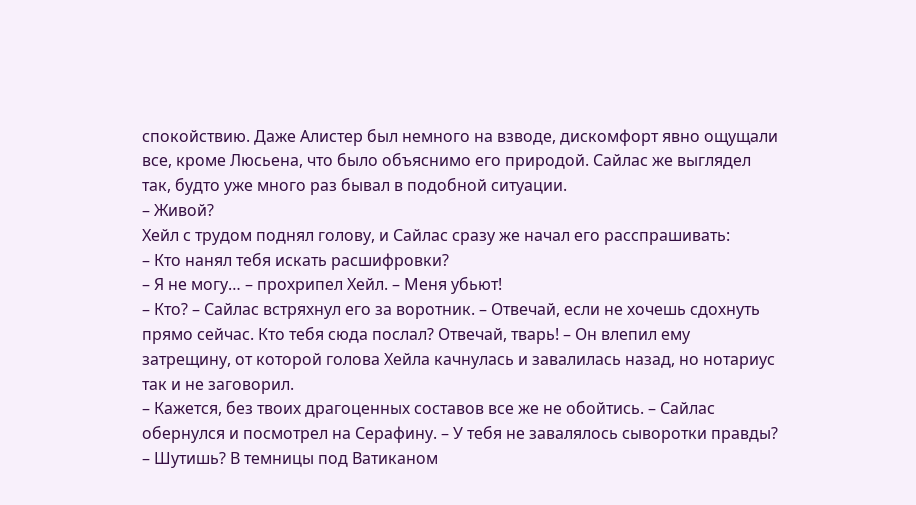спокойствию. Даже Алистер был немного на взводе, дискомфорт явно ощущали все, кроме Люсьена, что было объяснимо его природой. Сайлас же выглядел так, будто уже много раз бывал в подобной ситуации.
– Живой?
Хейл с трудом поднял голову, и Сайлас сразу же начал его расспрашивать:
– Кто нанял тебя искать расшифровки?
– Я не могу… – прохрипел Хейл. – Меня убьют!
– Кто? – Сайлас встряхнул его за воротник. – Отвечай, если не хочешь сдохнуть прямо сейчас. Кто тебя сюда послал? Отвечай, тварь! – Он влепил ему затрещину, от которой голова Хейла качнулась и завалилась назад, но нотариус так и не заговорил.
– Кажется, без твоих драгоценных составов все же не обойтись. – Сайлас обернулся и посмотрел на Серафину. – У тебя не завалялось сыворотки правды?
– Шутишь? В темницы под Ватиканом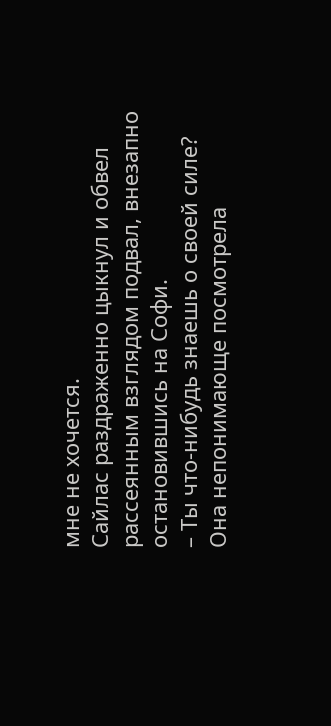мне не хочется.
Сайлас раздраженно цыкнул и обвел рассеянным взглядом подвал, внезапно остановившись на Софи.
– Ты что-нибудь знаешь о своей силе?
Она непонимающе посмотрела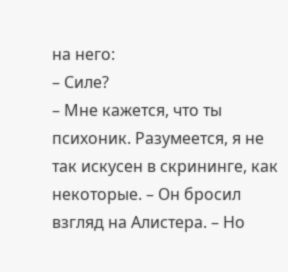на него:
– Силе?
– Мне кажется, что ты психоник. Разумеется, я не так искусен в скрининге, как некоторые. – Он бросил взгляд на Алистера. – Но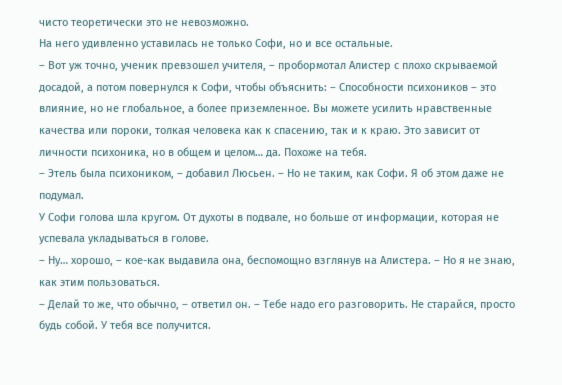чисто теоретически это не невозможно.
На него удивленно уставилась не только Софи, но и все остальные.
– Вот уж точно, ученик превзошел учителя, – пробормотал Алистер с плохо скрываемой досадой, а потом повернулся к Софи, чтобы объяснить: – Способности психоников – это влияние, но не глобальное, а более приземленное. Вы можете усилить нравственные качества или пороки, толкая человека как к спасению, так и к краю. Это зависит от личности психоника, но в общем и целом… да. Похоже на тебя.
– Этель была психоником, – добавил Люсьен. – Но не таким, как Софи. Я об этом даже не подумал.
У Софи голова шла кругом. От духоты в подвале, но больше от информации, которая не успевала укладываться в голове.
– Ну… хорошо, – кое-как выдавила она, беспомощно взглянув на Алистера. – Но я не знаю, как этим пользоваться.
– Делай то же, что обычно, – ответил он. – Тебе надо его разговорить. Не старайся, просто будь собой. У тебя все получится.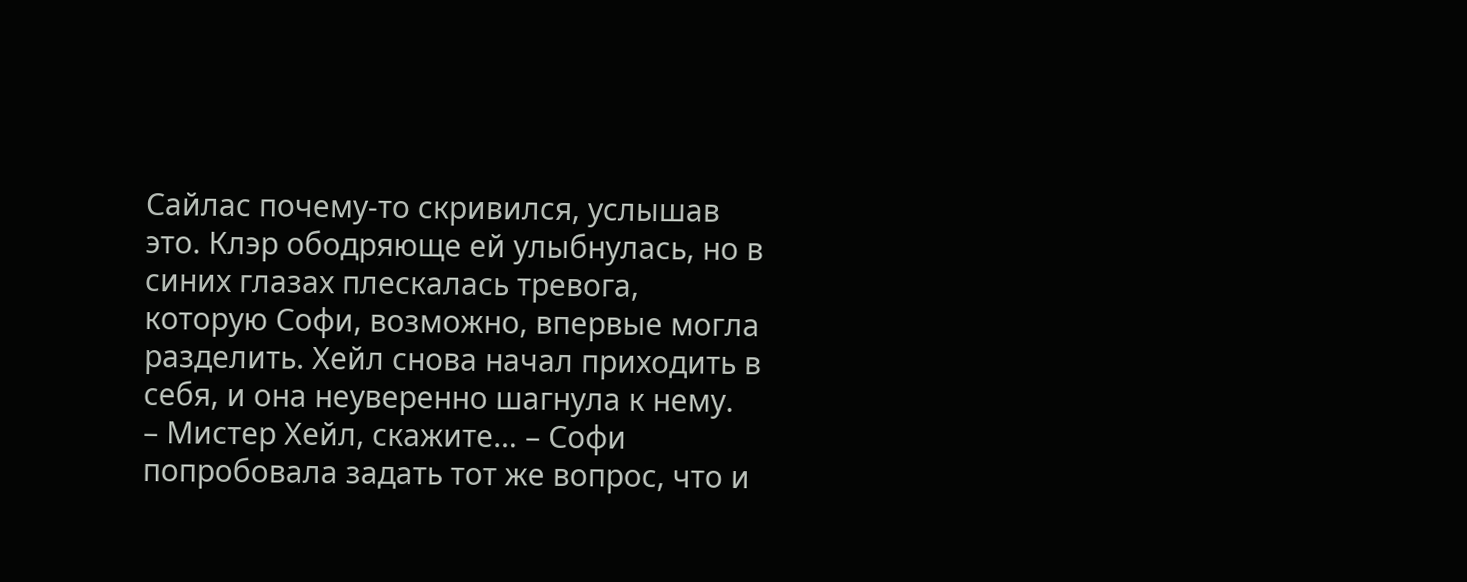Сайлас почему-то скривился, услышав это. Клэр ободряюще ей улыбнулась, но в синих глазах плескалась тревога, которую Софи, возможно, впервые могла разделить. Хейл снова начал приходить в себя, и она неуверенно шагнула к нему.
– Мистер Хейл, скажите… – Софи попробовала задать тот же вопрос, что и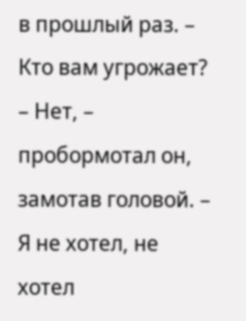в прошлый раз. – Кто вам угрожает?
– Нет, – пробормотал он, замотав головой. – Я не хотел, не хотел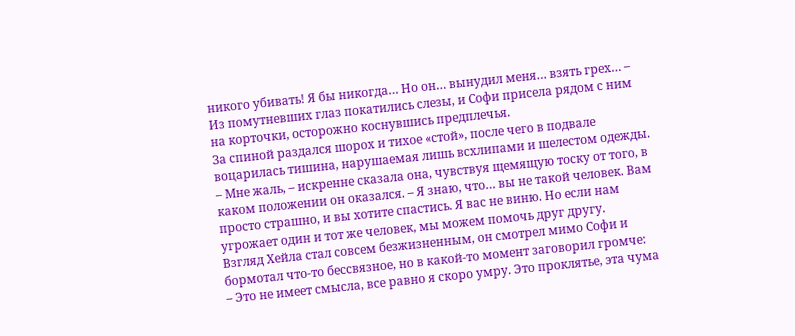никого убивать! Я бы никогда… Но он… вынудил меня… взять грех… – Из помутневших глаз покатились слезы, и Софи присела рядом с ним на корточки, осторожно коснувшись предплечья.
За спиной раздался шорох и тихое «стой», после чего в подвале воцарилась тишина, нарушаемая лишь всхлипами и шелестом одежды.
– Мне жаль, – искренне сказала она, чувствуя щемящую тоску от того, в каком положении он оказался. – Я знаю, что… вы не такой человек. Вам просто страшно, и вы хотите спастись. Я вас не виню. Но если нам угрожает один и тот же человек, мы можем помочь друг другу.
Взгляд Хейла стал совсем безжизненным, он смотрел мимо Софи и бормотал что-то бессвязное, но в какой-то момент заговорил громче:
– Это не имеет смысла, все равно я скоро умру. Это проклятье, эта чума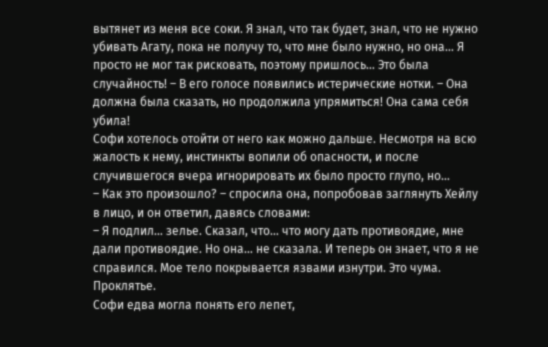вытянет из меня все соки. Я знал, что так будет, знал, что не нужно убивать Агату, пока не получу то, что мне было нужно, но она… Я просто не мог так рисковать, поэтому пришлось… Это была случайность! – В его голосе появились истерические нотки. – Она должна была сказать, но продолжила упрямиться! Она сама себя убила!
Софи хотелось отойти от него как можно дальше. Несмотря на всю жалость к нему, инстинкты вопили об опасности, и после случившегося вчера игнорировать их было просто глупо, но…
– Как это произошло? – спросила она, попробовав заглянуть Хейлу в лицо, и он ответил, давясь словами:
– Я подлил… зелье. Сказал, что… что могу дать противоядие, мне дали противоядие. Но она… не сказала. И теперь он знает, что я не справился. Мое тело покрывается язвами изнутри. Это чума. Проклятье.
Софи едва могла понять его лепет,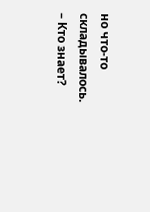но что-то складывалось.
– Кто знает?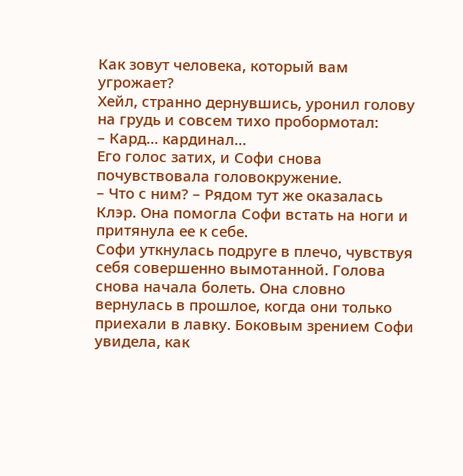Как зовут человека, который вам угрожает?
Хейл, странно дернувшись, уронил голову на грудь и совсем тихо пробормотал:
– Кард… кардинал…
Его голос затих, и Софи снова почувствовала головокружение.
– Что с ним? – Рядом тут же оказалась Клэр. Она помогла Софи встать на ноги и притянула ее к себе.
Софи уткнулась подруге в плечо, чувствуя себя совершенно вымотанной. Голова снова начала болеть. Она словно вернулась в прошлое, когда они только приехали в лавку. Боковым зрением Софи увидела, как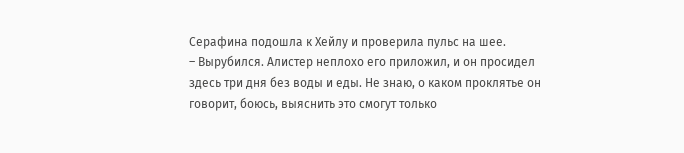Серафина подошла к Хейлу и проверила пульс на шее.
– Вырубился. Алистер неплохо его приложил, и он просидел здесь три дня без воды и еды. Не знаю, о каком проклятье он говорит, боюсь, выяснить это смогут только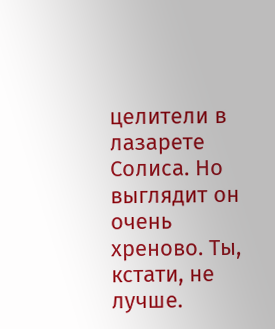целители в лазарете Солиса. Но выглядит он очень хреново. Ты, кстати, не лучше.